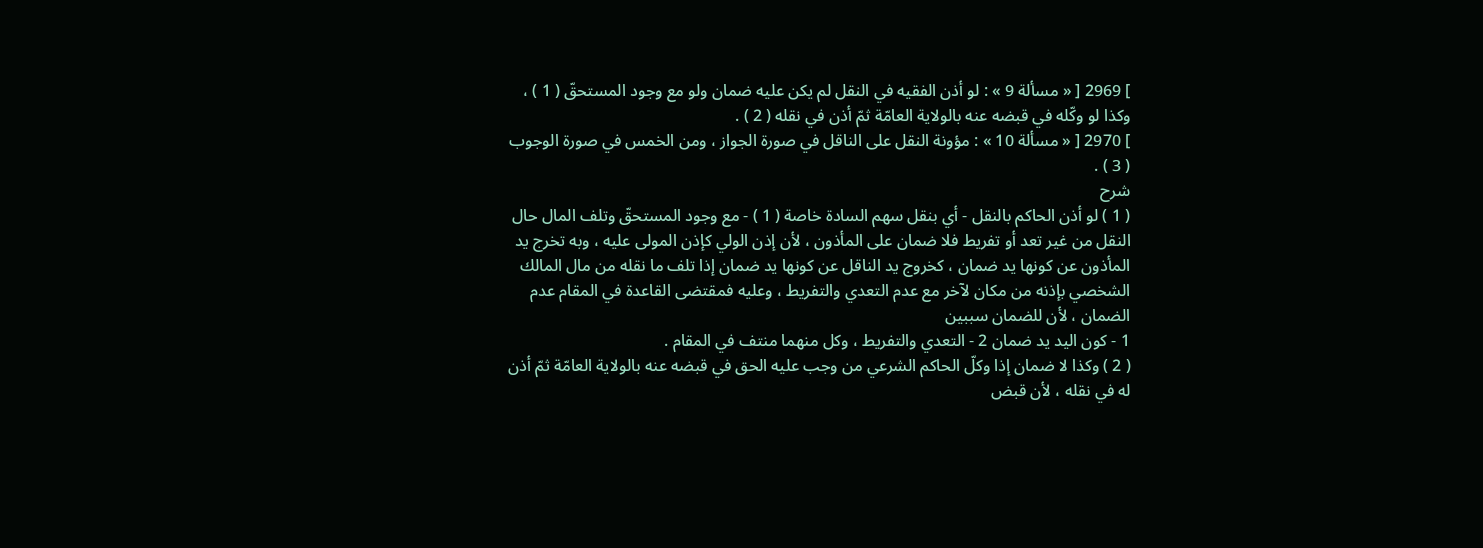] 2969 [ « مسألة 9 » : لو أذن الفقيه في النقل لم يكن عليه ضمان ولو مع وجود المستحقّ ( 1 ) ، وكذا لو وكّله في قبضه عنه بالولاية العامّة ثمّ أذن في نقله ( 2 ) .
] 2970 [ « مسألة 10 » : مؤونة النقل على الناقل في صورة الجواز ، ومن الخمس في صورة الوجوب ( 3 ) .
شرح
( 1 ) لو أذن الحاكم بالنقل - أي بنقل سهم السادة خاصة ( 1 ) - مع وجود المستحقّ وتلف المال حال النقل من غير تعد أو تفريط فلا ضمان على المأذون ، لأن إذن الولي كإذن المولى عليه ، وبه تخرج يد المأذون عن كونها يد ضمان ، كخروج يد الناقل عن كونها يد ضمان إذا تلف ما نقله من مال المالك الشخصي بإذنه من مكان لآخر مع عدم التعدي والتفريط ، وعليه فمقتضى القاعدة في المقام عدم الضمان ، لأن للضمان سببين
1 - كون اليد يد ضمان 2 - التعدي والتفريط ، وكل منهما منتف في المقام .
( 2 ) وكذا لا ضمان إذا وكلّ الحاكم الشرعي من وجب عليه الحق في قبضه عنه بالولاية العامّة ثمّ أذن له في نقله ، لأن قبض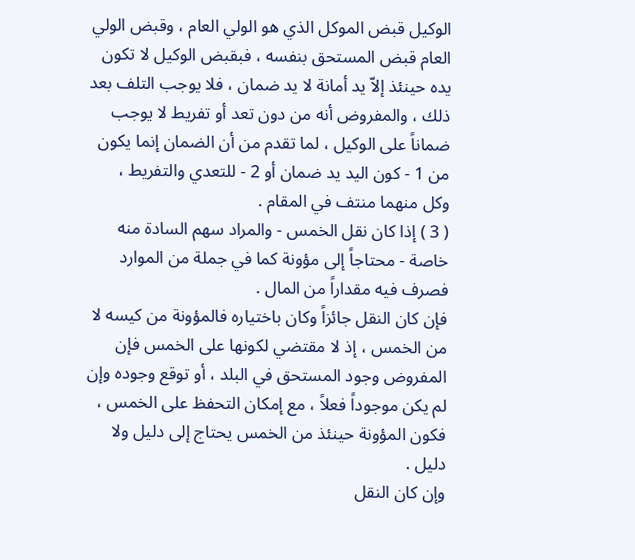الوكيل قبض الموكل الذي هو الولي العام ، وقبض الولي العام قبض المستحق بنفسه ، فبقبض الوكيل لا تكون يده حينئذ إلاّ يد أمانة لا يد ضمان ، فلا يوجب التلف بعد ذلك ، والمفروض أنه من دون تعد أو تفريط لا يوجب ضماناً على الوكيل ، لما تقدم من أن الضمان إنما يكون من 1 - كون اليد يد ضمان أو 2 - للتعدي والتفريط ، وكل منهما منتف في المقام .
( 3 ) إذا كان نقل الخمس - والمراد سهم السادة منه خاصة - محتاجاً إلى مؤونة كما في جملة من الموارد فصرف فيه مقداراً من المال .
فإن كان النقل جائزاً وكان باختياره فالمؤونة من كيسه لا من الخمس ، إذ لا مقتضي لكونها على الخمس فإن المفروض وجود المستحق في البلد ، أو توقع وجوده وإن لم يكن موجوداً فعلاً ، مع إمكان التحفظ على الخمس ، فكون المؤونة حينئذ من الخمس يحتاج إلى دليل ولا دليل .
وإن كان النقل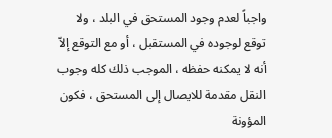واجباً لعدم وجود المستحق في البلد ، ولا توقع لوجوده في المستقبل ، أو مع التوقع إلاّ أنه لا يمكنه حفظه ، الموجب ذلك كله وجوب النقل مقدمة للايصال إلى المستحق ، فكون المؤونة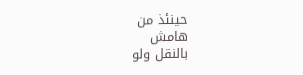حينئذ من
هامش
بالنقل ولو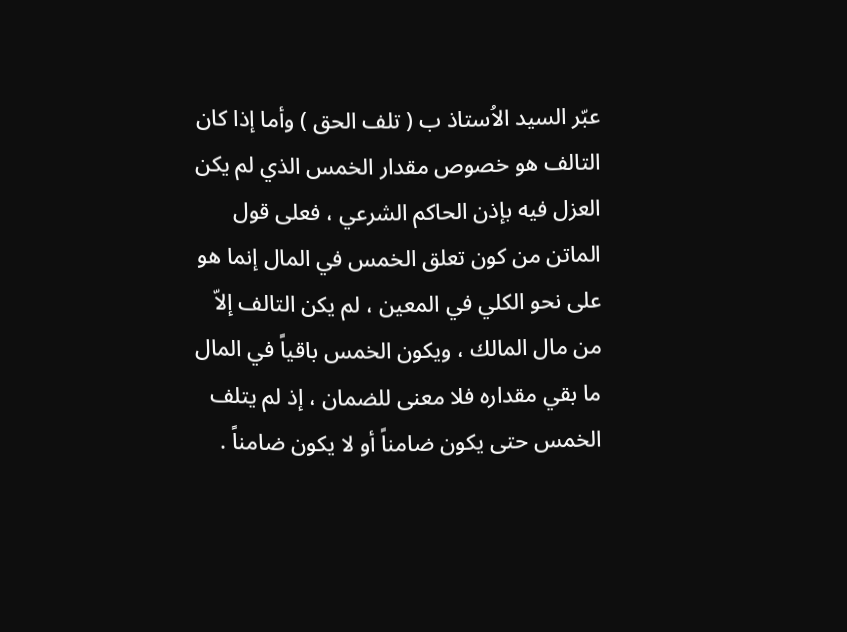عبّر السيد الاُستاذ ب ( تلف الحق ) وأما إذا كان التالف هو خصوص مقدار الخمس الذي لم يكن العزل فيه بإذن الحاكم الشرعي ، فعلى قول الماتن من كون تعلق الخمس في المال إنما هو على نحو الكلي في المعين ، لم يكن التالف إلاّ من مال المالك ، ويكون الخمس باقياً في المال ما بقي مقداره فلا معنى للضمان ، إذ لم يتلف الخمس حتى يكون ضامناً أو لا يكون ضامناً .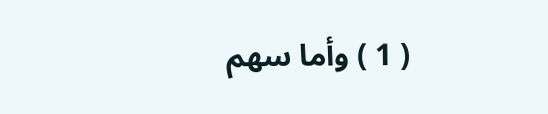( 1 ) وأما سهم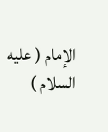الإمام ( عليه السلام )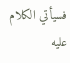فسيأتي الكلام عليه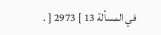في المسألة 13 ] 2973 [ .